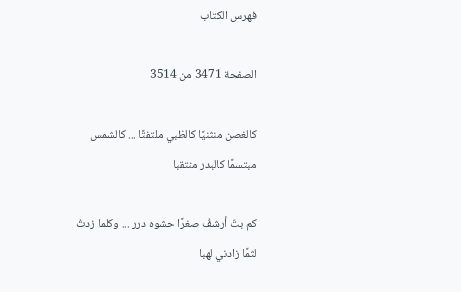فهرس الكتاب

الصفحة 3471 من 3514

كالغصن منثنيًا كالظبي ملتفتًا ... كالشمس مبتسمًا كالبدر منتقبا

كم بتّ أرشفُ صغرًا حشوه درر ... وكلما زدتُ لثمًا زادني لهبا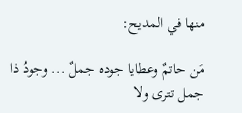منها في المديح:

مَن حاتمٌ وعطايا جوده جملٌ ... وجودُ ذا جمل تترى ولا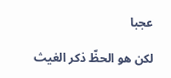عجبا

لكن هو الحظّ ذكر الغيث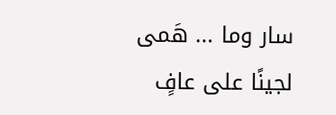سار وما ... هَمى لجينًا على عافٍ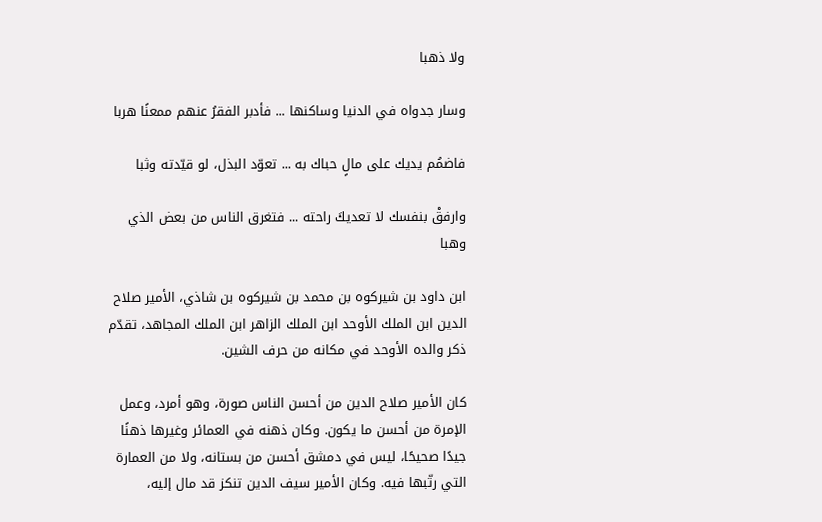ولا ذهبا

وسار جدواه في الدنيا وساكنها ... فأدبر الفقرُ عنهم ممعنًا هربا

فاضمُم يديك على مالٍ حباك به ... تعوّد البذل، لو قيّدته وثبا

وارفقْ بنفسك لا تعديكَ راحته ... فتغرق الناس من بعض الذي وهبا

ابن داود بن شيركوه بن محمد بن شيركوه بن شاذي، الأمير صلاح الدين ابن الملك الأوحد ابن الملك الزاهر ابن الملك المجاهد، تقدّم ذكر والده الأوحد في مكانه من حرف الشين.

كان الأمير صلاح الدين من أحسن الناس صورة، وهو أمرد، وعمل الإمرة من أحسن ما يكون. وكان ذهنه في العمائر وغيرها ذهنًا جيدًا صحيحًا، ليس في دمشق أحسن من بستانه، ولا من العمارة التي رتّبها فيه. وكان الأمير سيف الدين تنكز قد مال إليه،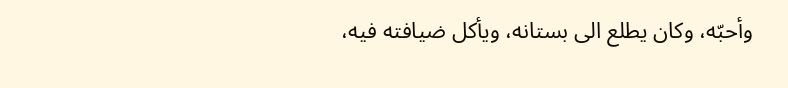وأحبّه، وكان يطلع الى بستانه، ويأكل ضيافته فيه،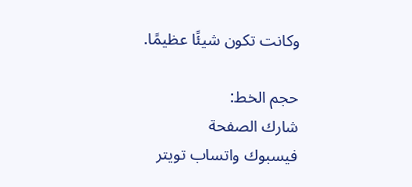وكانت تكون شيئًا عظيمًا.

حجم الخط:
شارك الصفحة
فيسبوك واتساب تويتر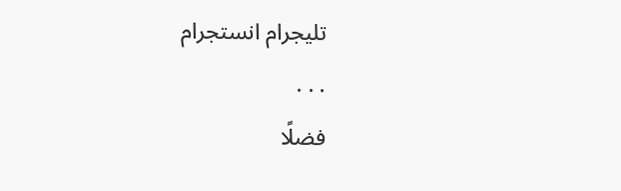تليجرام انستجرام
. . .
فضلًا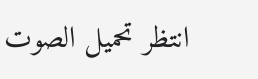انتظر تحميل الصوت